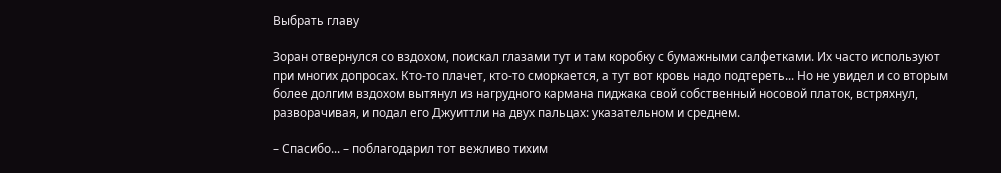Выбрать главу

Зоран отвернулся со вздохом, поискал глазами тут и там коробку с бумажными салфетками. Их часто используют при многих допросах. Кто-то плачет, кто-то сморкается, а тут вот кровь надо подтереть... Но не увидел и со вторым более долгим вздохом вытянул из нагрудного кармана пиджака свой собственный носовой платок, встряхнул, разворачивая, и подал его Джуиттли на двух пальцах: указательном и среднем.

– Спасибо... – поблагодарил тот вежливо тихим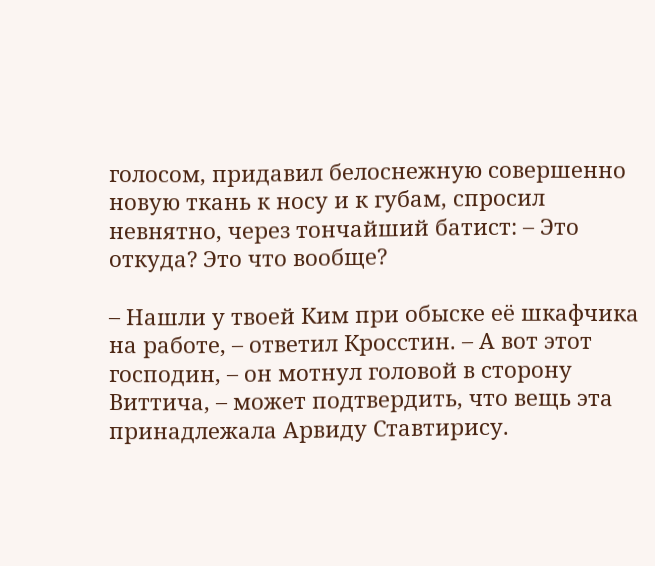голосом, придавил белоснежную совершенно новую ткань к носу и к губам, спросил невнятно, через тончайший батист: – Это откуда? Это что вообще?

– Нашли у твоей Ким при обыске её шкафчика на работе, – ответил Кросстин. – А вот этот господин, – он мотнул головой в сторону Виттича, – может подтвердить, что вещь эта принадлежала Арвиду Ставтирису.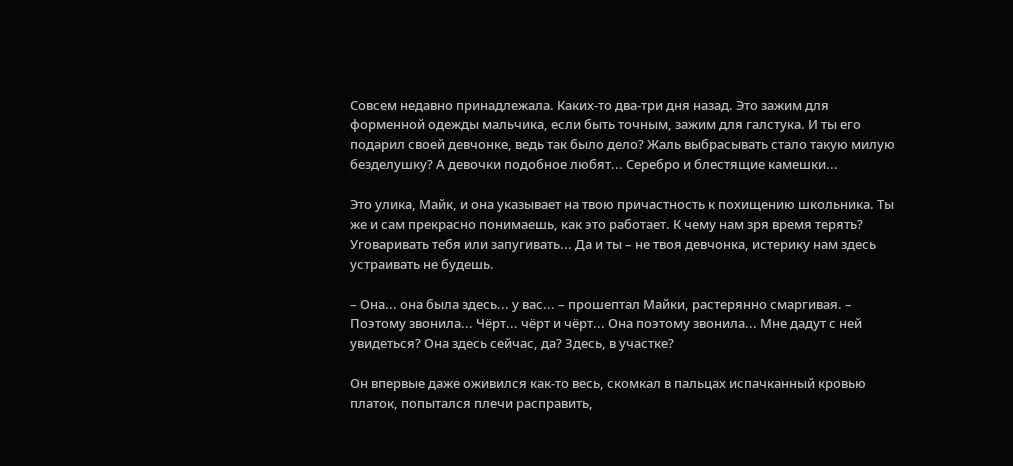Совсем недавно принадлежала. Каких-то два-три дня назад. Это зажим для форменной одежды мальчика, если быть точным, зажим для галстука. И ты его подарил своей девчонке, ведь так было дело? Жаль выбрасывать стало такую милую безделушку? А девочки подобное любят... Серебро и блестящие камешки...

Это улика, Майк, и она указывает на твою причастность к похищению школьника. Ты же и сам прекрасно понимаешь, как это работает. К чему нам зря время терять? Уговаривать тебя или запугивать... Да и ты – не твоя девчонка, истерику нам здесь устраивать не будешь.

– Она... она была здесь... у вас... – прошептал Майки, растерянно смаргивая. – Поэтому звонила... Чёрт... чёрт и чёрт... Она поэтому звонила... Мне дадут с ней увидеться? Она здесь сейчас, да? Здесь, в участке?

Он впервые даже оживился как-то весь, скомкал в пальцах испачканный кровью платок, попытался плечи расправить,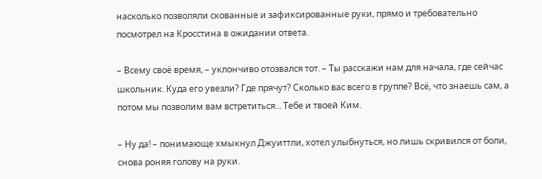насколько позволяли скованные и зафиксированные руки, прямо и требовательно посмотрел на Кросстина в ожидании ответа.

– Всему своё время, – уклончиво отозвался тот. – Ты расскажи нам для начала, где сейчас школьник. Куда его увезли? Где прячут? Сколько вас всего в группе? Всё, что знаешь сам, а потом мы позволим вам встретиться... Тебе и твоей Ким.

– Ну да! – понимающе хмыкнул Джуиттли, хотел улыбнуться, но лишь скривился от боли, снова роняя голову на руки.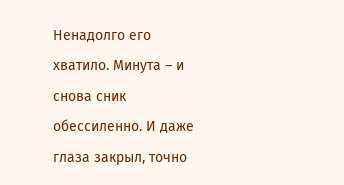Ненадолго его хватило. Минута – и снова сник обессиленно. И даже глаза закрыл, точно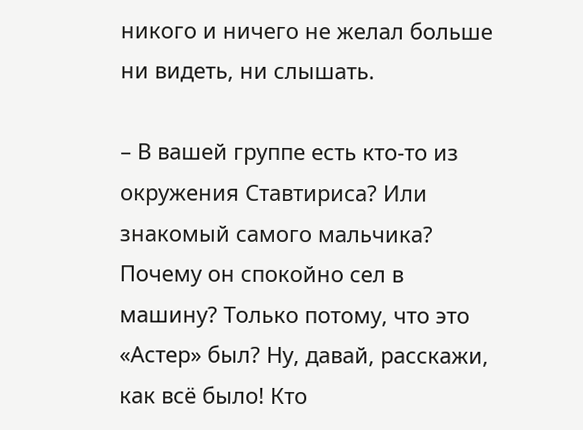никого и ничего не желал больше ни видеть, ни слышать.

– В вашей группе есть кто-то из окружения Ставтириса? Или знакомый самого мальчика? Почему он спокойно сел в машину? Только потому, что это «Астер» был? Ну, давай, расскажи, как всё было! Кто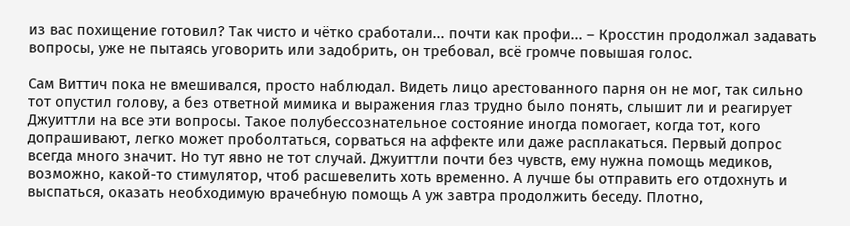из вас похищение готовил? Так чисто и чётко сработали... почти как профи... – Кросстин продолжал задавать вопросы, уже не пытаясь уговорить или задобрить, он требовал, всё громче повышая голос.

Сам Виттич пока не вмешивался, просто наблюдал. Видеть лицо арестованного парня он не мог, так сильно тот опустил голову, а без ответной мимика и выражения глаз трудно было понять, слышит ли и реагирует Джуиттли на все эти вопросы. Такое полубессознательное состояние иногда помогает, когда тот, кого допрашивают, легко может проболтаться, сорваться на аффекте или даже расплакаться. Первый допрос всегда много значит. Но тут явно не тот случай. Джуиттли почти без чувств, ему нужна помощь медиков, возможно, какой-то стимулятор, чтоб расшевелить хоть временно. А лучше бы отправить его отдохнуть и выспаться, оказать необходимую врачебную помощь А уж завтра продолжить беседу. Плотно,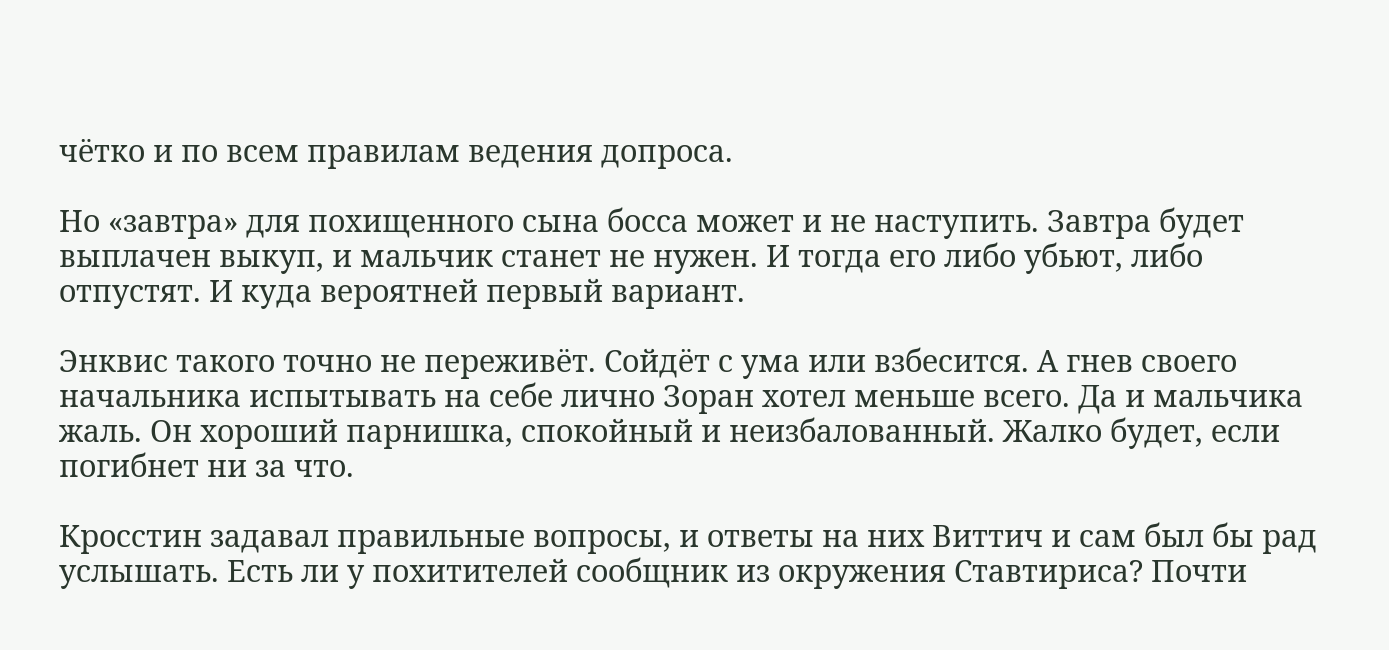чётко и по всем правилам ведения допроса.

Но «завтра» для похищенного сына босса может и не наступить. Завтра будет выплачен выкуп, и мальчик станет не нужен. И тогда его либо убьют, либо отпустят. И куда вероятней первый вариант.

Энквис такого точно не переживёт. Сойдёт с ума или взбесится. А гнев своего начальника испытывать на себе лично Зоран хотел меньше всего. Да и мальчика жаль. Он хороший парнишка, спокойный и неизбалованный. Жалко будет, если погибнет ни за что.

Кросстин задавал правильные вопросы, и ответы на них Виттич и сам был бы рад услышать. Есть ли у похитителей сообщник из окружения Ставтириса? Почти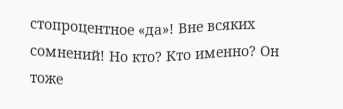стопроцентное «да»! Вне всяких сомнений! Но кто? Кто именно? Он тоже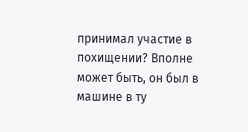принимал участие в похищении? Вполне может быть, он был в машине в ту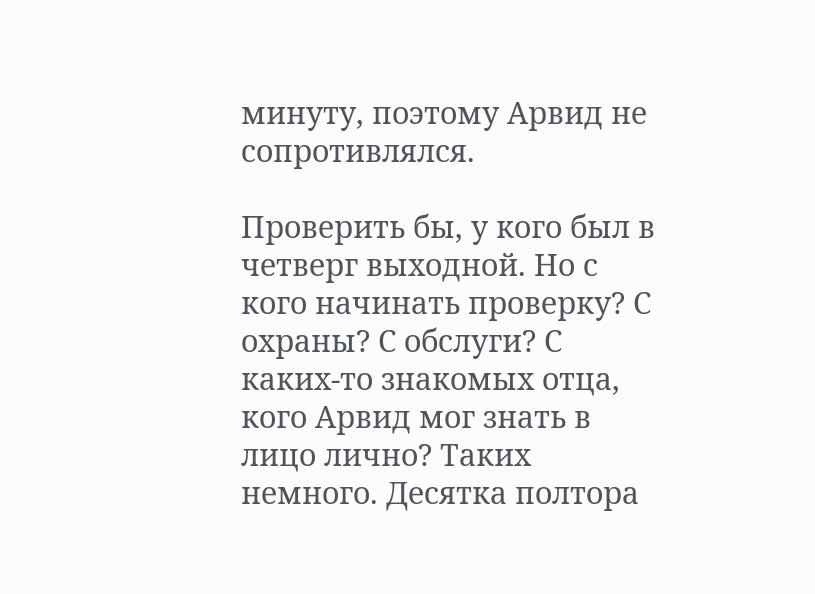минуту, поэтому Арвид не сопротивлялся.

Проверить бы, у кого был в четверг выходной. Но с кого начинать проверку? С охраны? С обслуги? С каких-то знакомых отца, кого Арвид мог знать в лицо лично? Таких немного. Десятка полтора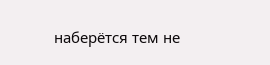наберётся тем не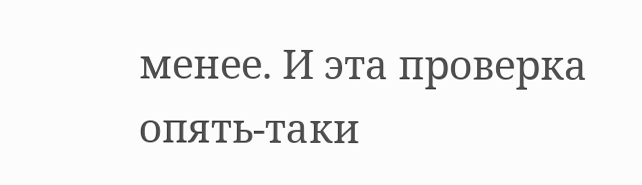менее. И эта проверка опять-таки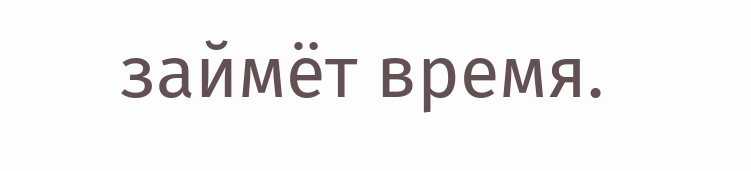займёт время.